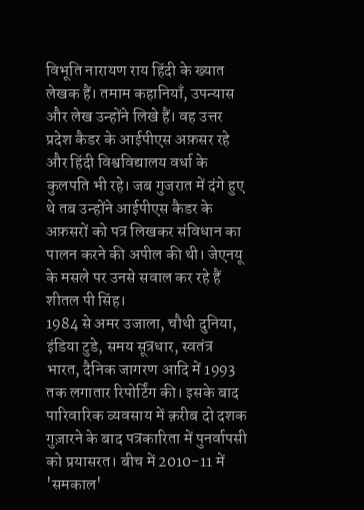विभूति नारायण राय हिंदी के ख्यात लेखक हैं। तमाम कहानियाँ, उपन्यास और लेख उन्होंने लिखे हैं। वह उत्तर प्रदेश कैडर के आईपीएस अफ़सर रहे और हिंदी विश्वविद्यालय वर्धा के कुलपति भी रहे। जब गुजरात में दंगे हुए थे तब उन्होंने आईपीएस कैडर के अफ़सरों को पत्र लिखकर संविधान का पालन करने की अपील की थी। जेएनयू के मसले पर उनसे सवाल कर रहे हैं शीतल पी सिंह।
1984 से अमर उजाला, चौथी दुनिया, इंडिया टुडे, समय सूत्रधार, स्वतंत्र भारत, दैनिक जागरण आदि में 1993 तक लगातार रिपोर्टिंग की। इसके बाद पारिवारिक व्यवसाय में क़रीब दो दशक गुज़ारने के बाद पत्रकारिता में पुनर्वापसी को प्रयासरत। बीच में 2010-11 में 'समकाल'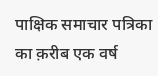पाक्षिक समाचार पत्रिका का क़रीब एक वर्ष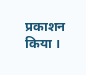प्रकाशन किया ।